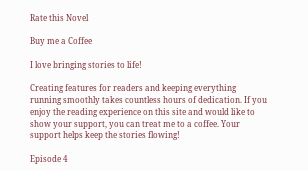Rate this Novel

Buy me a Coffee

I love bringing stories to life!

Creating features for readers and keeping everything running smoothly takes countless hours of dedication. If you enjoy the reading experience on this site and would like to show your support, you can treat me to a coffee. Your support helps keep the stories flowing!

Episode 4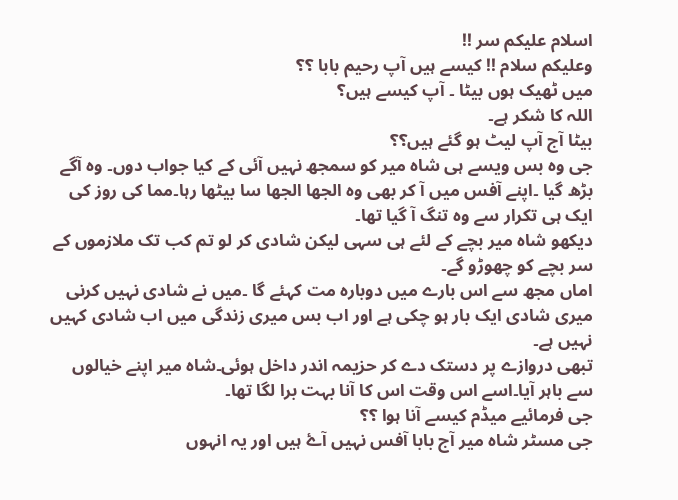اسلام علیکم سر !!
وعلیکم سلام !! کیسے ہیں آپ رحیم بابا ؟؟
میں ٹھیک ہوں بیٹا ۔ آپ کیسے ہیں؟
اللہ کا شکر ہے۔
بیٹا آج آپ لیٹ ہو گئے ہیں؟؟
جی وہ بس ویسے ہی شاہ میر کو سمجھ نہیں آئی کے کیا جواب دوں۔ وہ آگے بڑھ گیا ۔اپنے آفس میں آ کر بھی وہ الجھا الجھا سا بیٹھا رہا۔مما کی روز کی ایک ہی تکرار سے وہ تنگ آ گیا تھا۔
دیکھو شاہ میر بچے کے لئے ہی سہی لیکن شادی کر لو تم کب تک ملازموں کے سر بچے کو چھوڑو گے۔
اماں مجھ سے اس بارے میں دوبارہ مت کہئے گا ۔میں نے شادی نہیں کرنی میری شادی ایک بار ہو چکی ہے اور اب بس میری زندگی میں اب شادی کہیں نہیں ہے۔
تبھی دروازے پر دستک دے کر حزیمہ اندر داخل ہوئی۔شاہ میر اپنے خیالوں سے باہر آیا۔اسے اس وقت اس کا آنا بہت برا لگا تھا۔
جی فرمائیے میڈم کیسے آنا ہوا ؟؟
جی مسٹر شاہ میر آج بابا آفس نہیں آۓ ہیں اور یہ انہوں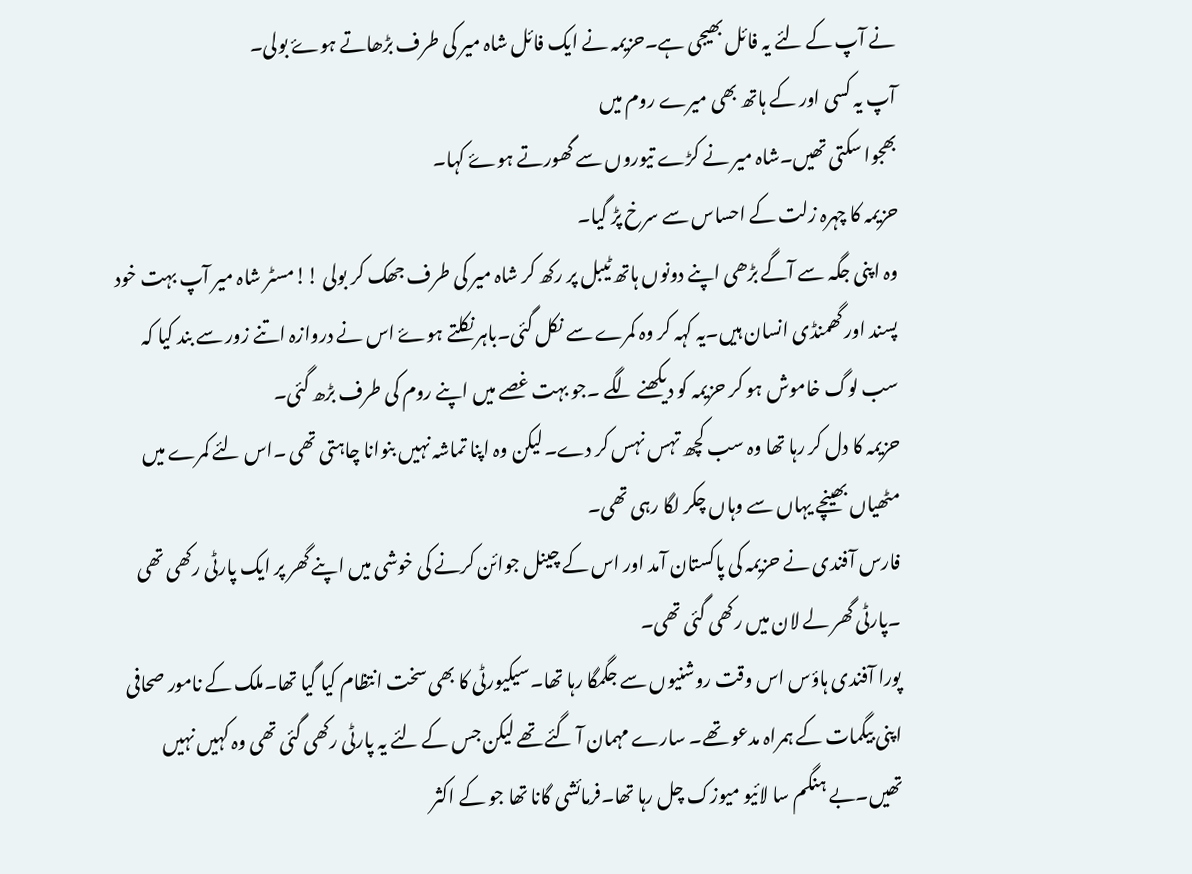نے آپ کے لئے یہ فائل بھیجی ہے۔حزیمہ نے ایک فائل شاہ میر کی طرف بڑھاتے ہوۓ بولی۔
آپ یہ کسی اور کے ہاتھ بھی میرے روم میں
بھجوا سکتی تھیں۔شاہ میر نے کڑے تیوروں سے گھورتے ہوۓ کہا۔
حزیمہ کا چہرہ زلت کے احساس سے سرخ پڑ گیا۔
وہ اپنی جگہ سے آگے بڑھی اپنے دونوں ہاتھ ٹیبل پر رکھ کر شاہ میر کی طرف جھک کر بولی !!مسٹر شاہ میر آپ بہت خود پسند اور گھمنڈی انسان ہیں۔یہ کہہ کر وہ کمرے سے نکل گئی۔باہر نکلتے ہوۓ اس نے دروازہ اتنے زور سے بند کیا کہ سب لوگ خاموش ہو کر حزیمہ کو دیکھنے لگے ۔جو بہت غصے میں اپنے روم کی طرف بڑھ گئی۔
حزیمہ کا دل کر رہا تھا وہ سب کچھ تہس نہس کر دے۔لیکن وہ اپنا تماشہ نہیں بنوانا چاہتی تھی ۔اس لئے کمرے میں مٹھیاں بھینچے یہاں سے وہاں چکر لگا رہی تھی۔
فارس آفندی نے حزیمہ کی پاکستان آمد اور اس کے چینل جوائن کرنے کی خوشی میں اپنے گھر پر ایک پارٹی رکھی تھی ۔پارٹی گھر لے لان میں رکھی گئی تھی۔
پورا آفندی ہاؤس اس وقت روشنیوں سے جگمگا رہا تھا۔سیکیورٹی کا بھی سخت انتظام کیا گیا تھا۔ملک کے نامور صحافی اپنی بیگمات کے ہمراہ مدعو تھے۔ سارے مہمان آ گئے تھے لیکن جس کے لئے یہ پارٹی رکھی گئی تھی وہ کہیں نہیں تھیں۔بے ہنگم سا لائیو میوزک چل رہا تھا۔فرمائشی گانا تھا جو کے اکثر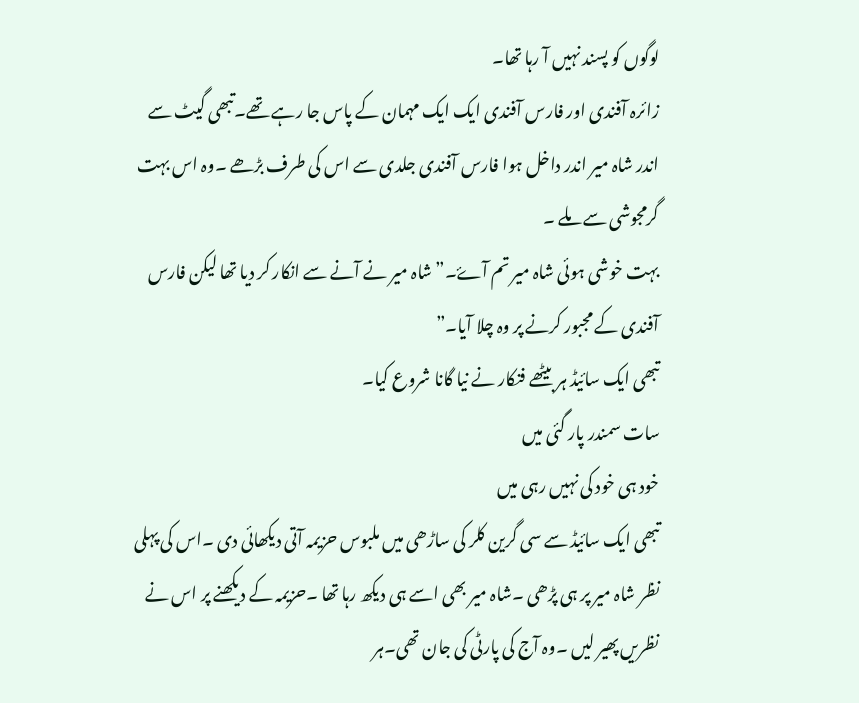لوگوں کو پسند نہیں آ رہا تھا۔
زائرہ آفندی اور فارس آفندی ایک ایک مہمان کے پاس جا رہے تھے۔تبھی گیٹ سے اندر شاہ میر اندر داخل ہوا فارس آفندی جلدی سے اس کی طرف بڑھے ۔وہ اس بہت گرمجوشی سے ملے ۔
بہت خوشی ہوئی شاہ میر تم آۓ۔”شاہ میر نے آنے سے انکار کر دیا تھا لیکن فارس آفندی کے مجبور کرنے پر وہ چلا آیا۔”
تبھی ایک سائیڈ ہر بیٹھے فنکار نے نیا گانا شروع کیا۔
سات سمندر پار گئی میں
خود ہی خود کی نہیں رہی میں
تبھی ایک سائیڈ سے سی گرین کلر کی ساڑھی میں ملبوس حزیمہ آتی دیکھائی دی ۔اس کی پہلی نظر شاہ میر پر ہی پڑھی ۔شاہ میر بھی اسے ہی دیکھ رہا تھا ۔حزیمہ کے دیکھنے پر اس نے نظریں پھیر لیں ۔وہ آج کی پارٹی کی جان تھی۔ہر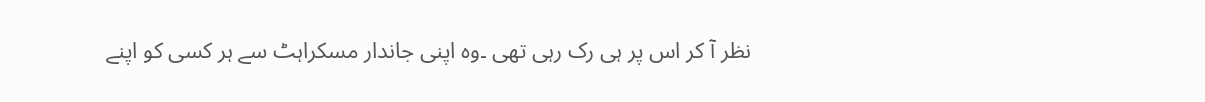نظر آ کر اس پر ہی رک رہی تھی ۔وہ اپنی جاندار مسکراہٹ سے ہر کسی کو اپنے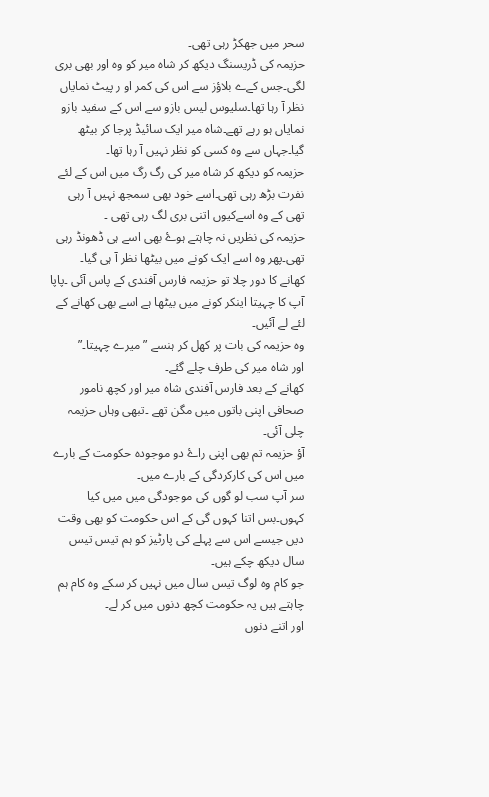سحر میں جھکڑ رہی تھی۔
حزیمہ کی ڈریسنگ دیکھ کر شاہ میر کو وہ اور بھی بری لگی۔جس کےے بلاؤز سے اس کی کمر او ر پیٹ نمایاں نظر آ رہا تھا۔سلیوس لیس بازو سے اس کے سفید بازو نمایاں ہو رہے تھے۔شاہ میر ایک سائیڈ پرجا کر بیٹھ گیا۔جہاں سے وہ کسی کو نظر نہیں آ رہا تھا۔
حزیمہ کو دیکھ کر شاہ میر کی رگ رگ میں اس کے لئے نفرت بڑھ رہی تھی۔اسے خود بھی سمجھ نہیں آ رہی تھی کے وہ اسےکیوں اتنی بری لگ رہی تھی ۔
حزیمہ کی نظریں نہ چاہتے ہوۓ بھی اسے ہی ڈھونڈ رہی تھی۔پھر وہ اسے ایک کونے میں بیٹھا نظر آ ہی گیا۔
کھانے کا دور چلا تو حزیمہ فارس آفندی کے پاس آئی ۔پاپا آپ کا چہیتا اینکر کونے میں بیٹھا ہے اسے بھی کھانے کے لئے لے آئیں۔
وہ حزیمہ کی بات پر کھل کر ہنسے ” میرے چہیتا۔”
اور شاہ میر کی طرف چلے گئے۔
کھانے کے بعد فارس آفندی شاہ میر اور کچھ نامور صحافی اپنی باتوں میں مگن تھے ۔تبھی وہاں حزیمہ چلی آئی۔
آؤ حزیمہ تم بھی اپنی راۓ دو موجودہ حکومت کے بارے میں اس کی کارکردگی کے بارے میں۔
سر آپ سب لو گوں کی موجودگی میں میں کیا کہوں۔بس اتنا کہوں گی کے اس حکومت کو بھی وقت دیں جیسے اس سے پہلے کی پارٹیز کو ہم تیس تیس سال دیکھ چکے ہیں۔
جو کام وہ لوگ تیس سال میں نہیں کر سکے وہ کام ہم چاہتے ہیں یہ حکومت کچھ دنوں میں کر لے۔
اور اتنے دنوں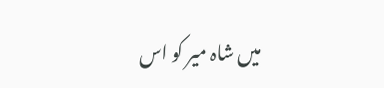میں شاہ میر کو اس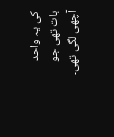کی یہ واحد بات تھی جو آچھی لگی تھی۔